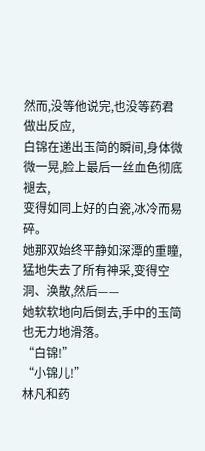然而,没等他说完,也没等药君做出反应,
白锦在递出玉简的瞬间,身体微微一晃,脸上最后一丝血色彻底褪去,
变得如同上好的白瓷,冰冷而易碎。
她那双始终平静如深潭的重瞳,猛地失去了所有神采,变得空洞、涣散,然后——
她软软地向后倒去,手中的玉简也无力地滑落。
“白锦!”
“小锦儿!”
林凡和药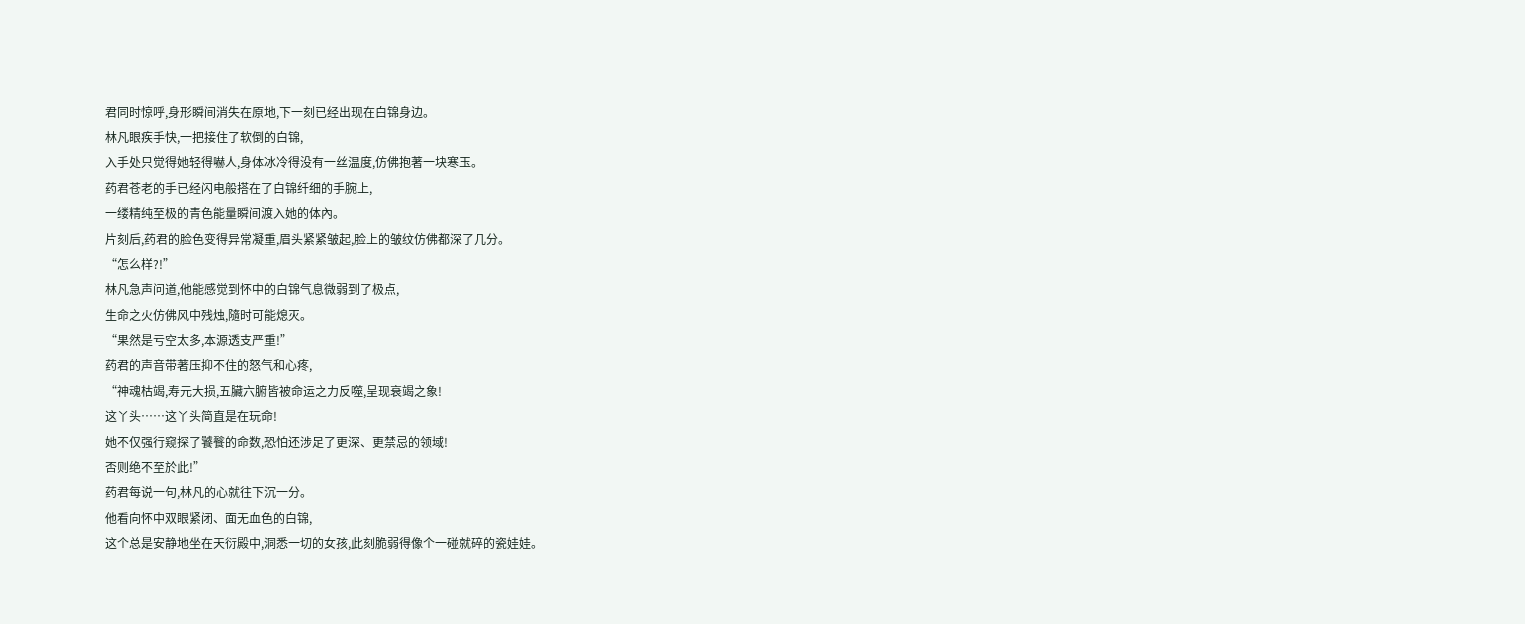君同时惊呼,身形瞬间消失在原地,下一刻已经出现在白锦身边。
林凡眼疾手快,一把接住了软倒的白锦,
入手处只觉得她轻得嚇人,身体冰冷得没有一丝温度,仿佛抱著一块寒玉。
药君苍老的手已经闪电般搭在了白锦纤细的手腕上,
一缕精纯至极的青色能量瞬间渡入她的体內。
片刻后,药君的脸色变得异常凝重,眉头紧紧皱起,脸上的皱纹仿佛都深了几分。
“怎么样?!”
林凡急声问道,他能感觉到怀中的白锦气息微弱到了极点,
生命之火仿佛风中残烛,隨时可能熄灭。
“果然是亏空太多,本源透支严重!”
药君的声音带著压抑不住的怒气和心疼,
“神魂枯竭,寿元大损,五臟六腑皆被命运之力反噬,呈现衰竭之象!
这丫头……这丫头简直是在玩命!
她不仅强行窥探了饕餮的命数,恐怕还涉足了更深、更禁忌的领域!
否则绝不至於此!”
药君每说一句,林凡的心就往下沉一分。
他看向怀中双眼紧闭、面无血色的白锦,
这个总是安静地坐在天衍殿中,洞悉一切的女孩,此刻脆弱得像个一碰就碎的瓷娃娃。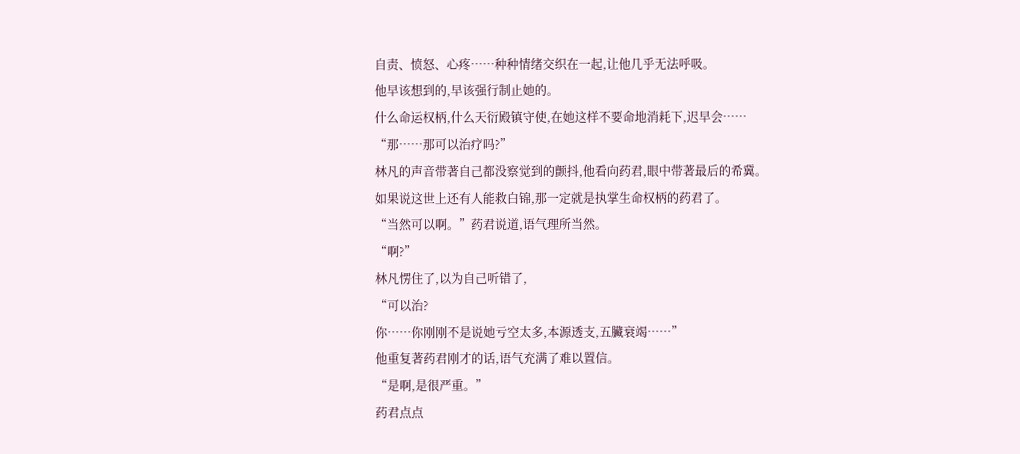自责、愤怒、心疼……种种情绪交织在一起,让他几乎无法呼吸。
他早该想到的,早该强行制止她的。
什么命运权柄,什么天衍殿镇守使,在她这样不要命地消耗下,迟早会……
“那……那可以治疗吗?”
林凡的声音带著自己都没察觉到的颤抖,他看向药君,眼中带著最后的希冀。
如果说这世上还有人能救白锦,那一定就是执掌生命权柄的药君了。
“当然可以啊。”药君说道,语气理所当然。
“啊?”
林凡愣住了,以为自己听错了,
“可以治?
你……你刚刚不是说她亏空太多,本源透支,五臟衰竭……”
他重复著药君刚才的话,语气充满了难以置信。
“是啊,是很严重。”
药君点点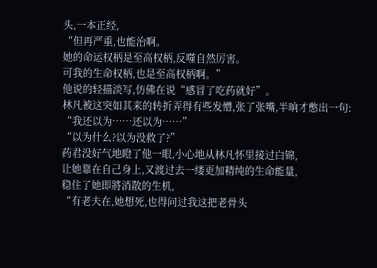头,一本正经,
“但再严重,也能治啊。
她的命运权柄是至高权柄,反噬自然厉害。
可我的生命权柄,也是至高权柄啊。”
他说的轻描淡写,仿佛在说“感冒了吃药就好”。
林凡被这突如其来的转折弄得有些发懵,张了张嘴,半晌才憋出一句:
“我还以为……还以为……”
“以为什么?以为没救了?”
药君没好气地瞪了他一眼,小心地从林凡怀里接过白锦,
让她靠在自己身上,又渡过去一缕更加精纯的生命能量,
稳住了她即將消散的生机,
“有老夫在,她想死,也得问过我这把老骨头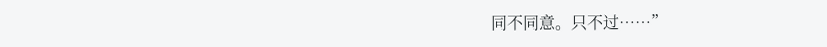同不同意。只不过……”